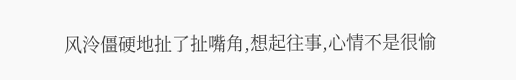风泠僵硬地扯了扯嘴角,想起往事,心情不是很愉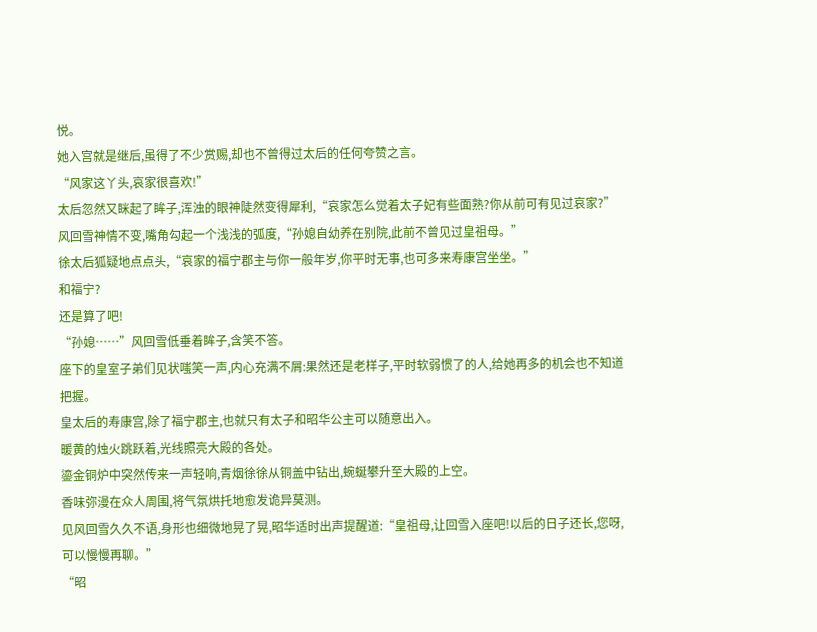悦。
她入宫就是继后,虽得了不少赏赐,却也不曾得过太后的任何夸赞之言。
“风家这丫头,哀家很喜欢!”
太后忽然又眯起了眸子,浑浊的眼神陡然变得犀利,“哀家怎么觉着太子妃有些面熟?你从前可有见过哀家?”
风回雪神情不变,嘴角勾起一个浅浅的弧度,“孙媳自幼养在别院,此前不曾见过皇祖母。”
徐太后狐疑地点点头,“哀家的福宁郡主与你一般年岁,你平时无事,也可多来寿康宫坐坐。”
和福宁?
还是算了吧!
“孙媳……”风回雪低垂着眸子,含笑不答。
座下的皇室子弟们见状嗤笑一声,内心充满不屑:果然还是老样子,平时软弱惯了的人,给她再多的机会也不知道把握。
皇太后的寿康宫,除了福宁郡主,也就只有太子和昭华公主可以随意出入。
暖黄的烛火跳跃着,光线照亮大殿的各处。
鎏金铜炉中突然传来一声轻响,青烟徐徐从铜盖中钻出,蜿蜒攀升至大殿的上空。
香味弥漫在众人周围,将气氛烘托地愈发诡异莫测。
见风回雪久久不语,身形也细微地晃了晃,昭华适时出声提醒道:“皇祖母,让回雪入座吧!以后的日子还长,您呀,可以慢慢再聊。”
“昭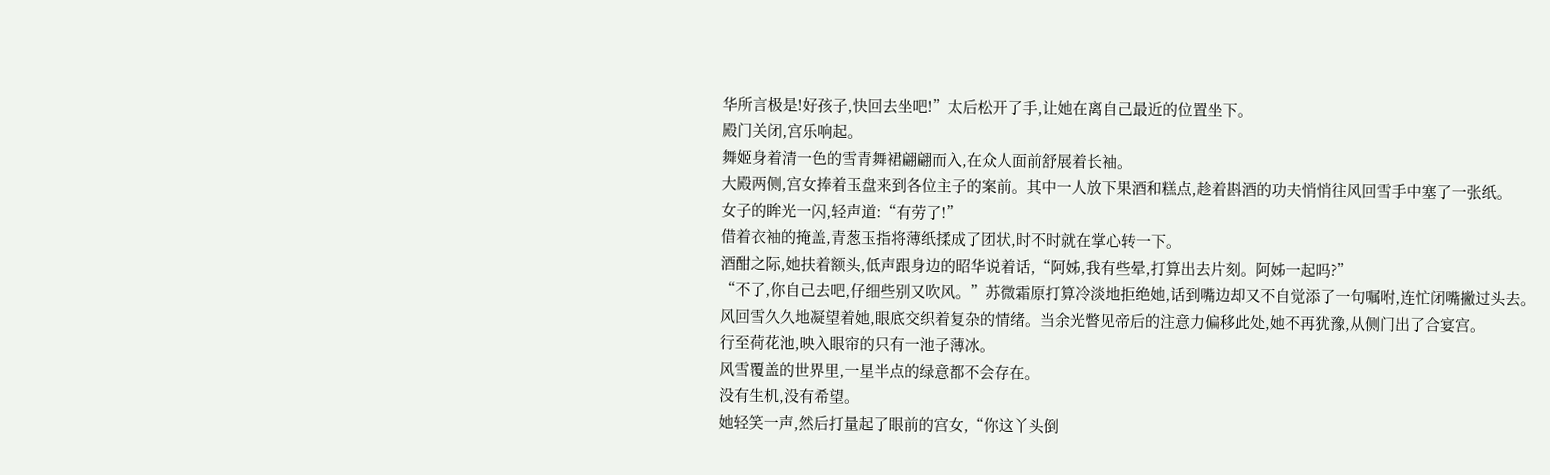华所言极是!好孩子,快回去坐吧!”太后松开了手,让她在离自己最近的位置坐下。
殿门关闭,宫乐响起。
舞姬身着清一色的雪青舞裙翩翩而入,在众人面前舒展着长袖。
大殿两侧,宫女捧着玉盘来到各位主子的案前。其中一人放下果酒和糕点,趁着斟酒的功夫悄悄往风回雪手中塞了一张纸。
女子的眸光一闪,轻声道:“有劳了!”
借着衣袖的掩盖,青葱玉指将薄纸揉成了团状,时不时就在掌心转一下。
酒酣之际,她扶着额头,低声跟身边的昭华说着话,“阿姊,我有些晕,打算出去片刻。阿姊一起吗?”
“不了,你自己去吧,仔细些别又吹风。”苏微霜原打算冷淡地拒绝她,话到嘴边却又不自觉添了一句嘱咐,连忙闭嘴撇过头去。
风回雪久久地凝望着她,眼底交织着复杂的情绪。当余光瞥见帝后的注意力偏移此处,她不再犹豫,从侧门出了合宴宫。
行至荷花池,映入眼帘的只有一池子薄冰。
风雪覆盖的世界里,一星半点的绿意都不会存在。
没有生机,没有希望。
她轻笑一声,然后打量起了眼前的宫女,“你这丫头倒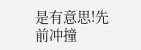是有意思!先前冲撞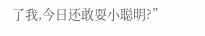了我,今日还敢耍小聪明?”